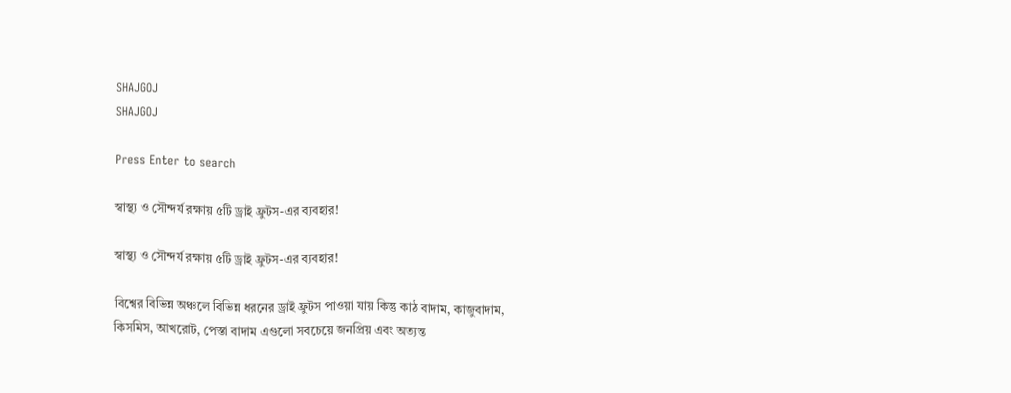SHAJGOJ
SHAJGOJ

Press Enter to search

স্বাস্থ্য ও সৌন্দর্য রক্ষায় ৫টি ড্রাই ফ্রুটস-এর ব্যবহার!

স্বাস্থ্য ও সৌন্দর্য রক্ষায় ৫টি ড্রাই ফ্রুটস-এর ব্যবহার!

বিশ্বের বিভিন্ন অঞ্চলে বিভিন্ন ধরনের ড্রাই ফ্রুটস পাওয়া যায় কিন্তু কাঠ বাদাম, কাজুবাদাম, কিসমিস, আখরোট, পেস্তা বাদাম এগুলো সবচেয়ে জনপ্রিয় এবং অত্যন্ত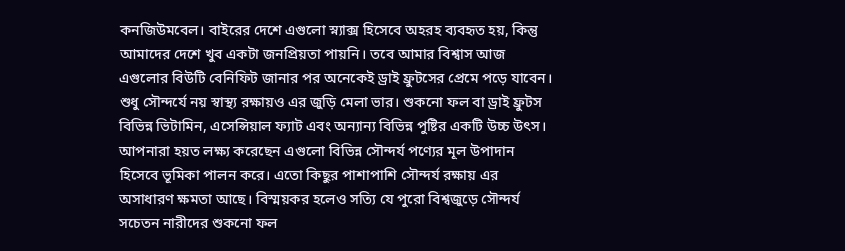কনজিউমবেল। বাইরের দেশে এগুলো স্ন্যাক্স হিসেবে অহরহ ব্যবহৃত হয়, কিন্তু আমাদের দেশে খুব একটা জনপ্রিয়তা পায়নি। তবে আমার বিশ্বাস আজ এগুলোর বিউটি বেনিফিট জানার পর অনেকেই ড্রাই ফ্রুটসের প্রেমে পড়ে যাবেন। শুধু সৌন্দর্যে নয় স্বাস্থ্য রক্ষায়ও এর জুড়ি মেলা ভার। শুকনো ফল বা ড্রাই ফ্রুটস বিভিন্ন ভিটামিন, এসেন্সিয়াল ফ্যাট এবং অন্যান্য বিভিন্ন পুষ্টির একটি উচ্চ উৎস। আপনারা হয়ত লক্ষ্য করেছেন এগুলো বিভিন্ন সৌন্দর্য পণ্যের মূল উপাদান হিসেবে ভূমিকা পালন করে। এতো কিছুর পাশাপাশি সৌন্দর্য রক্ষায় এর অসাধারণ ক্ষমতা আছে। বিস্ময়কর হলেও সত্যি যে পুরো বিশ্বজুড়ে সৌন্দর্য সচেতন নারীদের শুকনো ফল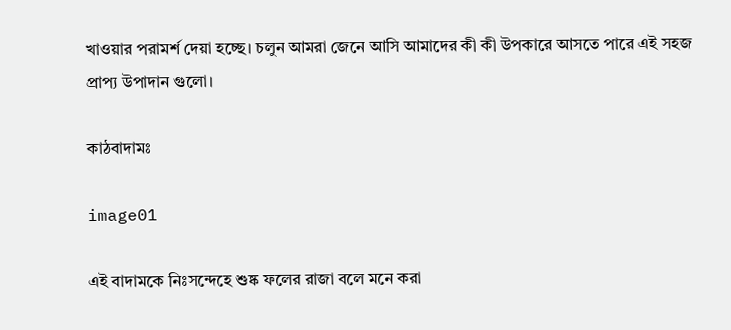খাওয়ার পরামর্শ দেয়া হচ্ছে। চলুন আমরা জেনে আসি আমাদের কী কী উপকারে আসতে পারে এই সহজ প্রাপ্য উপাদান গুলো।

কাঠবাদামঃ

image01

এই বাদামকে নিঃসন্দেহে শুষ্ক ফলের রাজা বলে মনে করা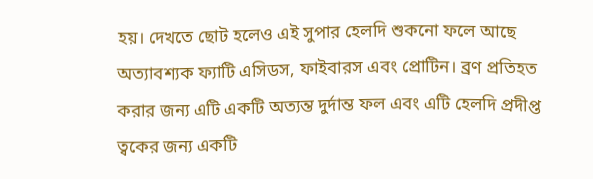হয়। দেখতে ছোট হলেও এই সুপার হেলদি শুকনো ফলে আছে অত্যাবশ্যক ফ্যাটি এসিডস, ফাইবারস এবং প্রোটিন। ব্রণ প্রতিহত করার জন্য এটি একটি অত্যন্ত দুর্দান্ত ফল এবং এটি হেলদি প্রদীপ্ত ত্বকের জন্য একটি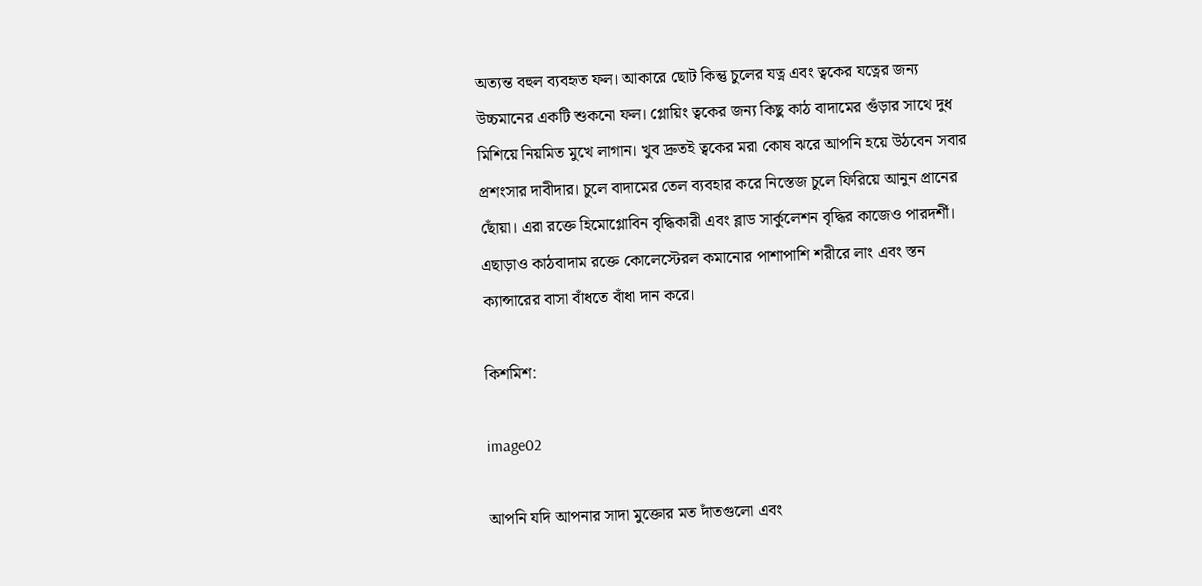অত্যন্ত বহুল ব্যবহৃত ফল। আকারে ছোট কিন্তু চুলের যত্ন এবং ত্বকের যত্নের জন্য উচ্চমানের একটি শুকনো ফল। গ্লোয়িং ত্বকের জন্য কিছু কাঠ বাদামের গুঁড়ার সাথে দুধ মিশিয়ে নিয়মিত মুখে লাগান। খুব দ্রুতই ত্বকের মরা কোষ ঝরে আপনি হয়ে উঠবেন সবার প্রশংসার দাবীদার। চুলে বাদামের তেল ব্যবহার করে নিস্তেজ চুলে ফিরিয়ে আনুন প্রানের ছোঁয়া। এরা রক্তে হিমোগ্লোবিন বৃদ্ধিকারী এবং ব্লাড সার্কুলেশন বৃদ্ধির কাজেও পারদর্শী। এছাড়াও কাঠবাদাম রক্তে কোলেস্টেরল কমানোর পাশাপাশি শরীরে লাং এবং স্তন ক্যান্সারের বাসা বাঁধতে বাঁধা দান করে।

কিশমিশ:

image02

আপনি যদি আপনার সাদা মুক্তোর মত দাঁতগুলো এবং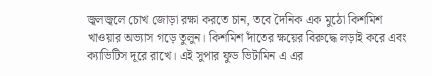জ্বলজ্বলে চোখ জোড়া রক্ষা করতে চান, তবে দৈনিক এক মুঠো কিশমিশ খাওয়ার অভ্যাস গড়ে তুলুন। কিশমিশ দাঁতের ক্ষয়ের বিরুদ্ধে লড়াই করে এবং ক্যাভিটিস দূরে রাখে। এই সুপার ফুড ভিটামিন এ এর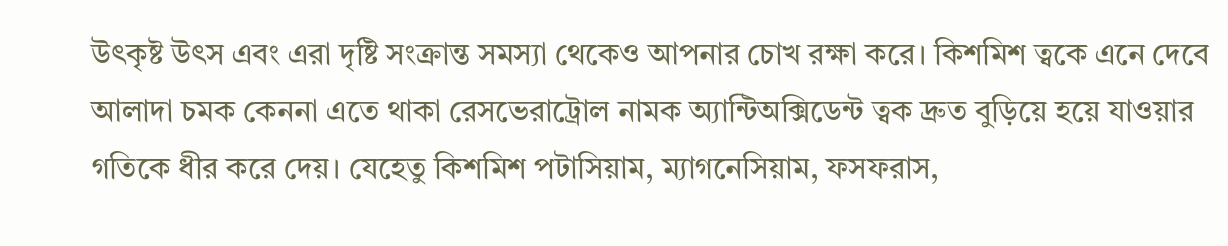উৎকৃষ্ট উৎস এবং এরা দৃষ্টি সংক্রান্ত সমস্যা থেকেও আপনার চোখ রক্ষা করে। কিশমিশ ত্বকে এনে দেবে আলাদা চমক কেননা এতে থাকা রেসভেরাট্রোল নামক অ্যান্টিঅক্সিডেন্ট ত্বক দ্রুত বুড়িয়ে হয়ে যাওয়ার গতিকে ধীর করে দেয়। যেহেতু কিশমিশ পটাসিয়াম, ম্যাগনেসিয়াম, ফসফরাস,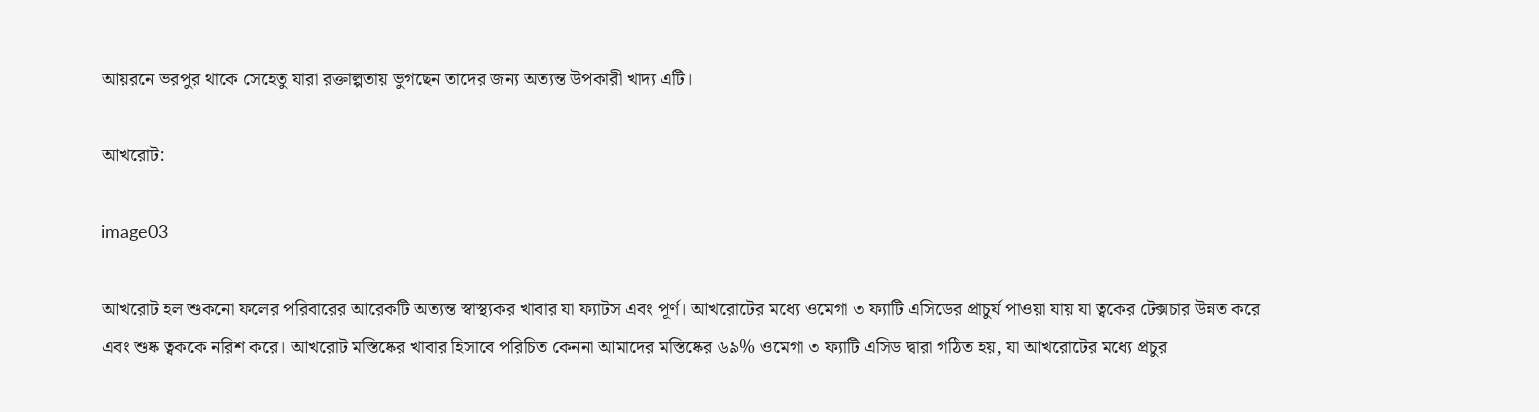আয়রনে ভরপুর থাকে সেহেতু যারা রক্তাল্পতায় ভুগছেন তাদের জন্য অত্যন্ত উপকারী খাদ্য এটি।

আখরোট:

image03

আখরোট হল শুকনো ফলের পরিবারের আরেকটি অত্যন্ত স্বাস্থ্যকর খাবার যা ফ্যাটস এবং পূর্ণ। আখরোটের মধ্যে ওমেগা ৩ ফ্যাটি এসিডের প্রাচুর্য পাওয়া যায় যা ত্বকের টেক্সচার উন্নত করে এবং শুষ্ক ত্বককে নরিশ করে। আখরোট মস্তিষ্কের খাবার হিসাবে পরিচিত কেননা আমাদের মস্তিষ্কের ৬৯% ওমেগা ৩ ফ্যাটি এসিড দ্বারা গঠিত হয়, যা আখরোটের মধ্যে প্রচুর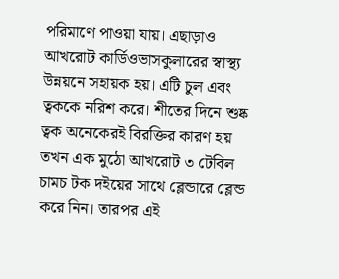পরিমাণে পাওয়া যায়। এছাড়াও আখরোট কার্ডিওভাসকুলারের স্বাস্থ্য উন্নয়নে সহায়ক হয়। এটি চুল এবং ত্বককে নরিশ করে। শীতের দিনে শুষ্ক ত্বক অনেকেরই বিরক্তির কারণ হয় তখন এক মুঠো আখরোট ৩ টেবিল চামচ টক দইয়ের সাথে ব্লেন্ডারে ব্লেন্ড করে নিন। তারপর এই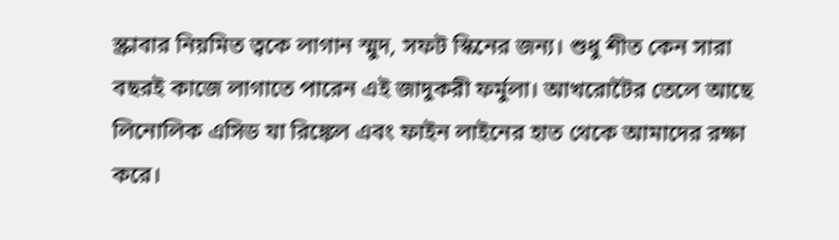স্ক্রাবার নিয়মিত ত্বকে লাগান স্মুদ, সফট স্কিনের জন্য। শুধু শীত কেন সারা বছরই কাজে লাগাতে পারেন এই জাদুকরী ফর্মুলা। আখরোটৈর তেলে আছে লিনোলিক এসিড যা রিঙ্কেল এবং ফাইন লাইনের হাত থেকে আমাদের রক্ষা করে।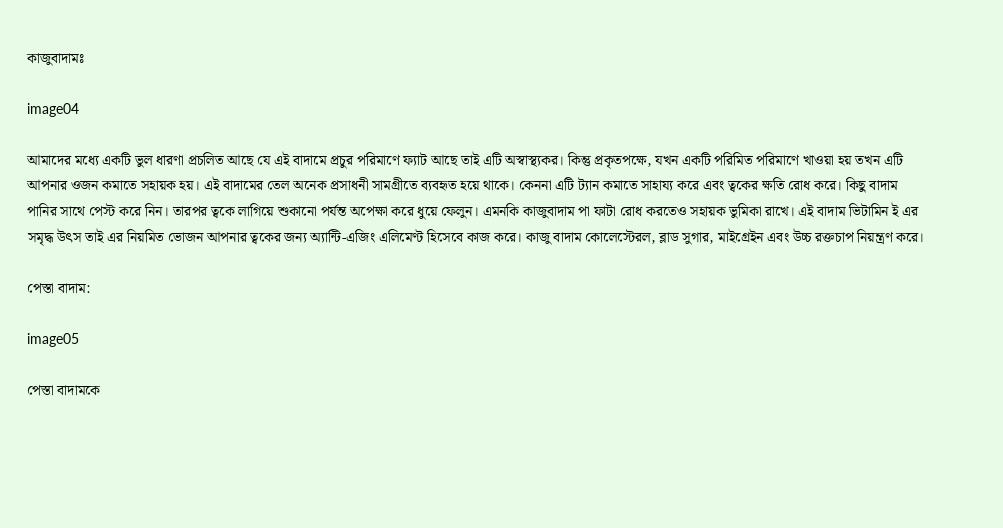কাজুবাদামঃ

image04

আমাদের মধ্যে একটি ভুল ধারণা প্রচলিত আছে যে এই বাদামে প্রচুর পরিমাণে ফ্যাট আছে তাই এটি অস্বাস্থ্যকর। কিন্তু প্রকৃতপক্ষে, যখন একটি পরিমিত পরিমাণে খাওয়া হয় তখন এটি আপনার ওজন কমাতে সহায়ক হয়। এই বাদামের তেল অনেক প্রসাধনী সামগ্রীতে ব্যবহৃত হয়ে থাকে। কেননা এটি ট্যান কমাতে সাহায্য করে এবং ত্বকের ক্ষতি রোধ করে। কিছু বাদাম পানির সাথে পেস্ট করে নিন। তারপর ত্বকে লাগিয়ে শুকানো পর্যন্ত অপেক্ষা করে ধুয়ে ফেলুন। এমনকি কাজুবাদাম পা ফাটা রোধ করতেও সহায়ক ভুমিকা রাখে। এই বাদাম ভিটামিন ই এর সমৃদ্ধ উৎস তাই এর নিয়মিত ভোজন আপনার ত্বকের জন্য অ্যান্টি-এজিং এলিমেণ্ট হিসেবে কাজ করে। কাজু বাদাম কোলেস্টেরল, ব্লাড সুগার, মাইগ্রেইন এবং উচ্চ রক্তচাপ নিয়ন্ত্রণ করে।

পেস্তা বাদাম:

image05

পেস্তা বাদামকে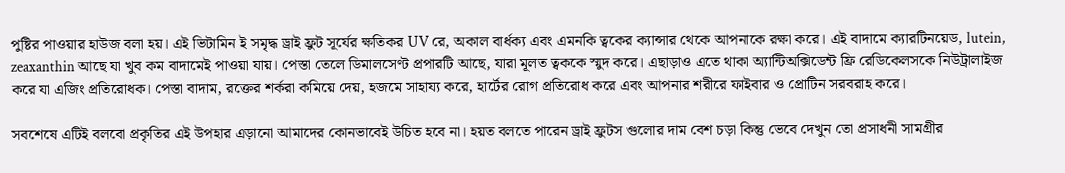পুষ্টির পাওয়ার হাউজ বলা হয়। এই ভিটামিন ই সমৃদ্ধ ড্রাই ফ্রুট সূর্যের ক্ষতিকর UV রে, অকাল বার্ধক্য এবং এমনকি ত্বকের ক্যান্সার থেকে আপনাকে রক্ষা করে। এই বাদামে ক্যারটিনয়েড, lutein, zeaxanthin আছে যা খুব কম বাদামেই পাওয়া যায়। পেস্তা তেলে ডিমালসেণ্ট প্রপারটি আছে, যারা মূলত ত্বককে স্মুদ করে। এছাড়াও এতে থাকা অ্যান্টিঅক্সিডেন্ট ফ্রি রেডিকেলসকে নিউট্রালাইজ করে যা এজিং প্রতিরোধক। পেস্তা বাদাম, রক্তের শর্করা কমিয়ে দেয়, হজমে সাহায্য করে, হার্টের রোগ প্রতিরোধ করে এবং আপনার শরীরে ফাইবার ও প্রোটিন সরবরাহ করে।

সবশেষে এটিই বলবো প্রকৃতির এই উপহার এড়ানো আমাদের কোনভাবেই উচিত হবে না। হয়ত বলতে পারেন ড্রাই ফ্রুটস গুলোর দাম বেশ চড়া কিন্তু ভেবে দেখুন তো প্রসাধনী সামগ্রীর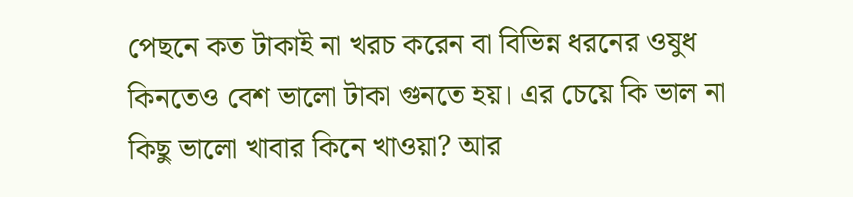পেছনে কত টাকাই না খরচ করেন বা বিভিন্ন ধরনের ওষুধ কিনতেও বেশ ভালো টাকা গুনতে হয়। এর চেয়ে কি ভাল না কিছু ভালো খাবার কিনে খাওয়া? আর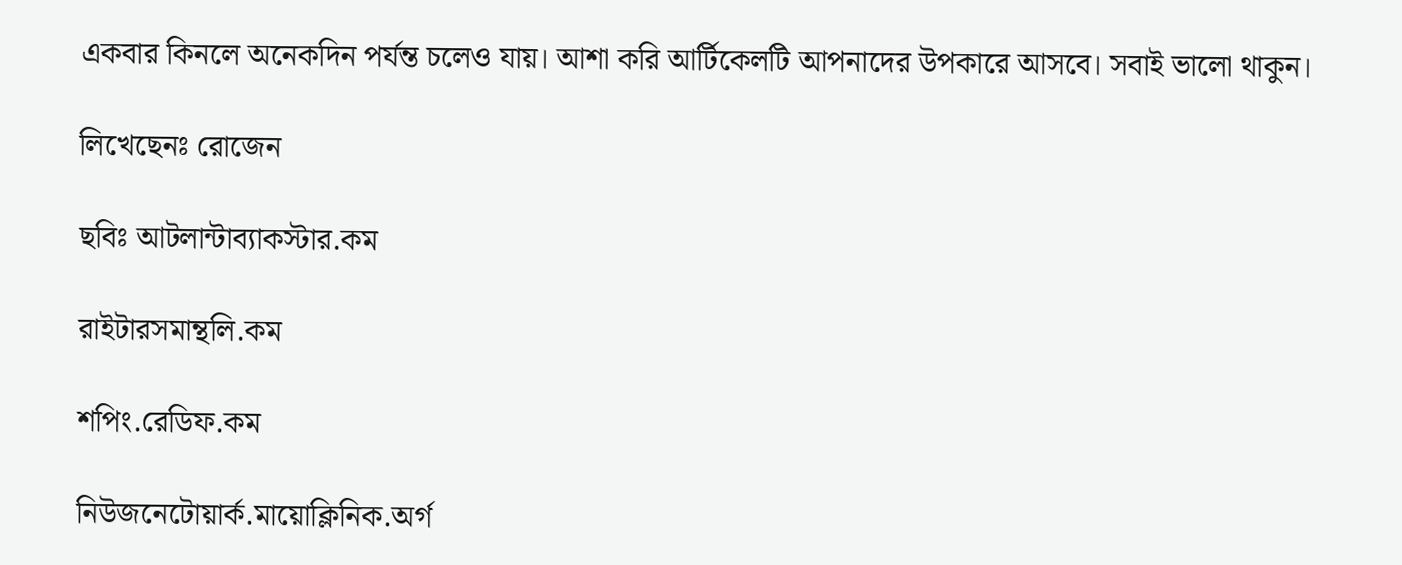একবার কিনলে অনেকদিন পর্যন্ত চলেও যায়। আশা করি আর্টিকেলটি আপনাদের উপকারে আসবে। সবাই ভালো থাকুন।

লিখেছেনঃ রোজেন

ছবিঃ আটলান্টাব্যাকস্টার.কম

রাইটারসমান্থলি.কম

শপিং.রেডিফ.কম

নিউজনেটোয়ার্ক.মায়োক্লিনিক.অর্গ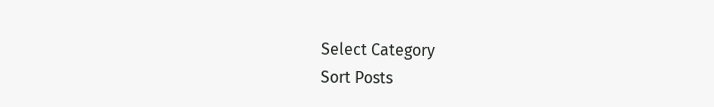Select Category
Sort Posts